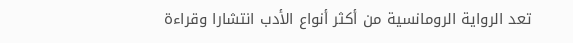تعد الرواية الرومانسية من أكثر أنواع الأدب انتشارا وقراءة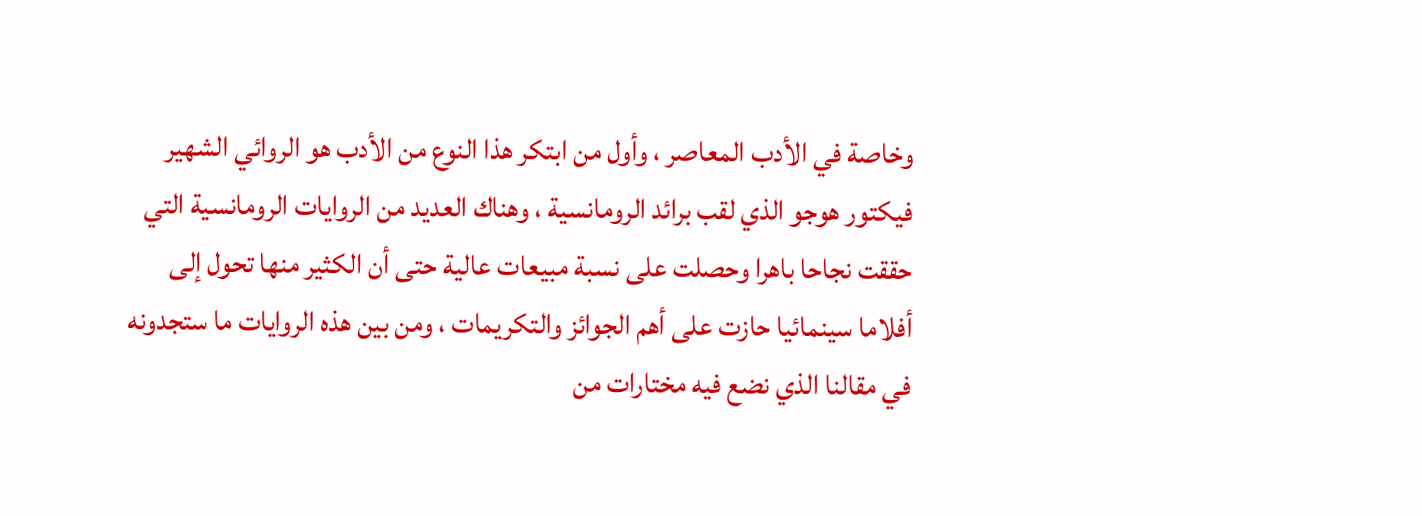وخاصة في الأدب المعاصر ، وأول من ابتكر هذا النوع من الأدب هو الروائي الشهير فيكتور هوجو الذي لقب برائد الرومانسية ، وهناك العديد من الروايات الرومانسية التي حققت نجاحا باهرا وحصلت على نسبة مبيعات عالية حتى أن الكثير منها تحول إلى أفلاما سينمائيا حازت على أهم الجوائز والتكريمات ، ومن بين هذه الروايات ما ستجدونه في مقالنا الذي نضع فيه مختارات من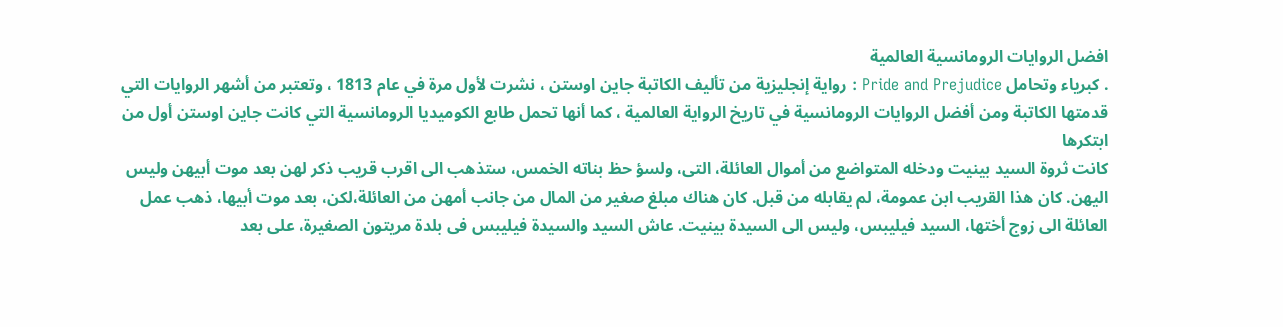افضل الروايات الرومانسية العالمية
. كبرياء وتحامل Pride and Prejudice : رواية إنجليزية من تأليف الكاتبة جاين اوستن ، نشرت لأول مرة في عام 1813 ، وتعتبر من أشهر الروايات التي قدمتها الكاتبة ومن أفضل الروايات الرومانسية في تاريخ الرواية العالمية ، كما أنها تحمل طابع الكوميديا الرومانسية التي كانت جاين اوستن أول من ابتكرها
كانت ثروة السيد بينيت ودخله المتواضع من أموال العائلة، التى، ولسؤ حظ بناته الخمس، ستذهب الى اقرب قريب ذكر لهن بعد موت أبيهن وليس اليهن. كان هذا القريب ابن عمومة، لم يقابله من قبل. كان هناك مبلغ صغير من المال من جانب أمهن من العائلة،لكن، بعد موت أبيها، ذهب عمل العائلة الى زوج أختها، السيد فيليبس، وليس الى السيدة بينيت. عاش السيد والسيدة فيليبس فى بلدة مريتون الصغيرة، على بعد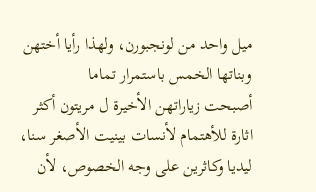ميل واحد من لونجبورن، ولهذا رأيا أختهن وبناتها الخمس باستمرار تماما
أصبحت زياراتهن الأخيرة ل مريتون أكثر اثارة للأهتمام لأنسات بينيت الأصغر سنا، ليديا وكاثرين على وجه الخصوص، لأن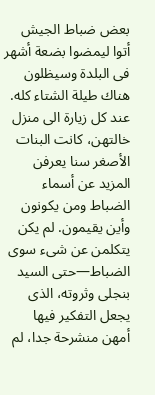بعض ضباط الجيش أتوا ليمضوا بضعة أشهر فى البلدة وسيظلون هناك طيلة الشتاء كله. عند كل زيارة الى منزل خالتهن، كانت البنات الأصغر سنا يعرفن المزيد عن أسماء الضباط ومن يكونون وأين يقيمون. لم يكن يتكلمن عن شىء سوى الضباط—حتى السيد بنجلى وثروته، الذى يجعل التفكير فيها أمهن منشرحة جدا، لم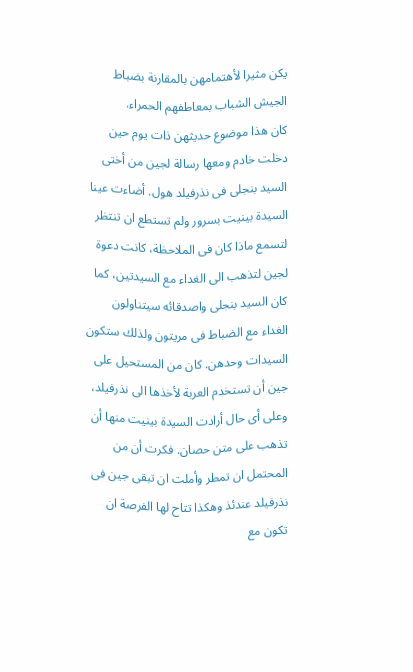يكن مثيرا لأهتمامهن بالمقارنة بضباط الجيش الشباب بمعاطفهم الحمراء.
كان هذا موضوع حديثهن ذات يوم حين دخلت خادم ومعها رسالة لجين من أختى السيد بنجلى فى نذرفيلد هول. أضاءت عينا السيدة بينيت بسرور ولم تستطع ان تنتظر لتسمع ماذا كان فى الملاحظة، كانت دعوة لجين لتذهب الى الغداء مع السيدتين، كما كان السيد بنجلى واصدقائه سيتناولون الغداء مع الضباط فى مريتون ولذلك ستكون السيدات وحدهن. كان من المستحيل على جين أن تستخدم العربة لأخذها الى نذرفيلد، وعلى أى حال أرادت السيدة بينيت منها أن تذهب على متن حصان. فكرت أن من المحتمل ان تمطر وأملت ان تبقى جين فى نذرفيلد عندئذ وهكذا تتاح لها الفرصة ان تكون مع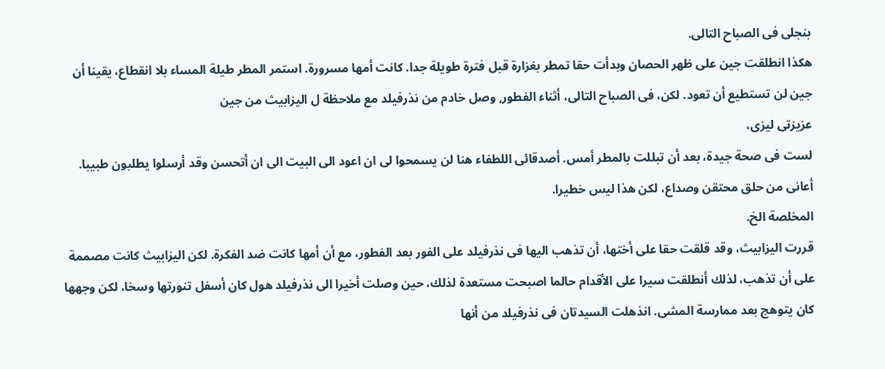بنجلى فى الصباح التالى.
هكذا انطلقت جين على ظهر الحصان وبدأت حقا تمطر بغزارة قبل فترة طويلة جدا. كانت أمها مسرورة. استمر المطر طيلة المساء بلا انقطاع، يقينا أن جين لن تستطيع أن تعود. لكن، فى الصباح التالى، أثناء الفطور, وصل خادم من نذرفيلد مع ملاحظة ل اليزابيث من جين
عزيزتى ليزى،
لست فى صحة جيدة، بعد أن تبللت بالمطر أمس. أصدقائى اللطفاء هنا لن يسمحوا لى ان اعود الى البيت الى ان أتحسن وقد أرسلوا يطلبون طبيبا. أعانى من حلق محتقن وصداع، لكن هذا ليس خطيرا.
المخلصة الخ.
قررت اليزابيث، وقد قلقت حقا على أختها، أن تذهب اليها فى نذرفيلد على الفور بعد الفطور، مع أن أمها كانت ضد الفكرة. لكن اليزابيث كانت مصممة على أن تذهب، لذلك أنطلقت سيرا على الأقدام حالما اصبحت مستعدة لذلك، حين وصلت أخيرا الى نذرفيلد هول كان أسفل تنورتها وسخا، لكن وجهها كان يتوهج بعد ممارسة المشى. انذهلت السيدتان فى نذرفيلد من أنها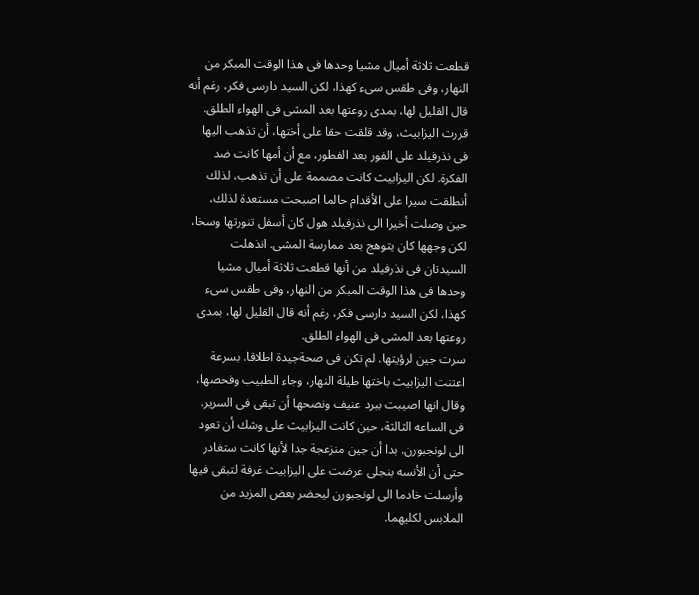قطعت ثلاثة أميال مشيا وحدها فى هذا الوقت المبكر من النهار، وفى طقس سىء كهذا، لكن السيد دارسى فكر، رغم أنه قال القليل لها، بمدى روعتها بعد المشى فى الهواء الطلق.
قررت اليزابيث، وقد قلقت حقا على أختها، أن تذهب اليها فى نذرفيلد على الفور بعد الفطور، مع أن أمها كانت ضد الفكرة. لكن اليزابيث كانت مصممة على أن تذهب، لذلك أنطلقت سيرا على الأقدام حالما اصبحت مستعدة لذلك، حين وصلت أخيرا الى نذرفيلد هول كان أسفل تنورتها وسخا، لكن وجهها كان يتوهج بعد ممارسة المشى. انذهلت السيدتان فى نذرفيلد من أنها قطعت ثلاثة أميال مشيا وحدها فى هذا الوقت المبكر من النهار، وفى طقس سىء كهذا، لكن السيد دارسى فكر، رغم أنه قال القليل لها، بمدى روعتها بعد المشى فى الهواء الطلق.
سرت جين لرؤيتها. لم تكن فى صحةجيدة اطلاقا. بسرعة اعتنت اليزابيث باختها طيلة النهار، وجاء الطبيب وفحصها، وقال انها اصيبت ببرد عنيف ونصحها أن تبقى فى السرير. فى الساعه الثالثة، حين كانت اليزابيث على وشك أن تعود الى لونجبورن. بدا أن جين منزعجة جدا لأنها كانت ستغادر حتى أن الأنسه بنجلى عرضت على اليزابيث غرفة لتبقى فيها وأرسلت خادما الى لونجبورن ليحضر بعض المزيد من الملابس لكليهما.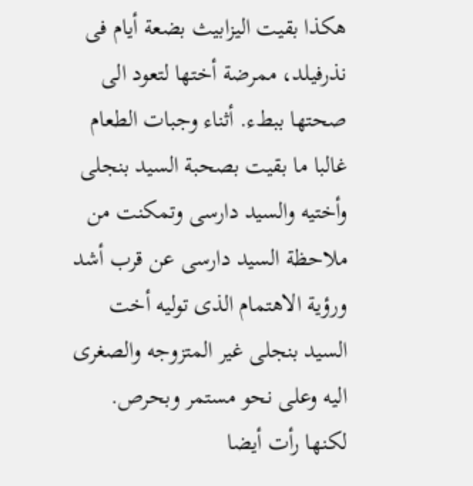هكذا بقيت اليزابيث بضعة أيام فى نذرفيلد، ممرضة أختها لتعود الى صحتها ببطء. أثناء وجبات الطعام غالبا ما بقيت بصحبة السيد بنجلى وأختيه والسيد دارسى وتمكنت من ملاحظة السيد دارسى عن قرب أشد ورؤية الاهتمام الذى توليه أخت السيد بنجلى غير المتزوجه والصغرى اليه وعلى نحو مستمر وبحرص. لكنها رأت أيضا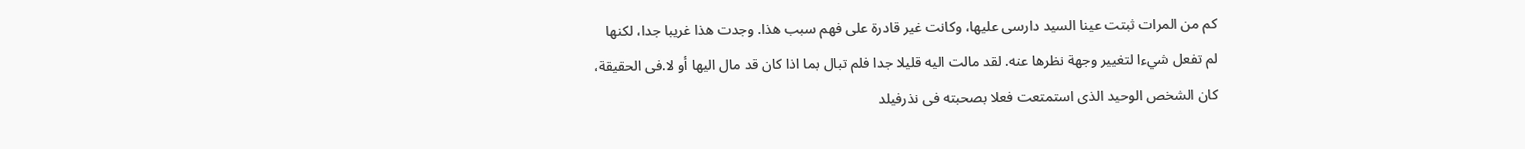كم من المرات ثبتت عينا السيد دارسى عليها، وكانت غير قادرة على فهم سبب هذا. وجدت هذا غريبا جدا، لكنها لم تفعل شيءا لتغيير وجهة نظرها عنه. لقد مالت اليه قليلا جدا فلم تبال بما اذا كان قد مال اليها أو لا.فى الحقيقة، كان الشخص الوحيد الذى استمتعت فعلا بصحبته فى نذرفيلد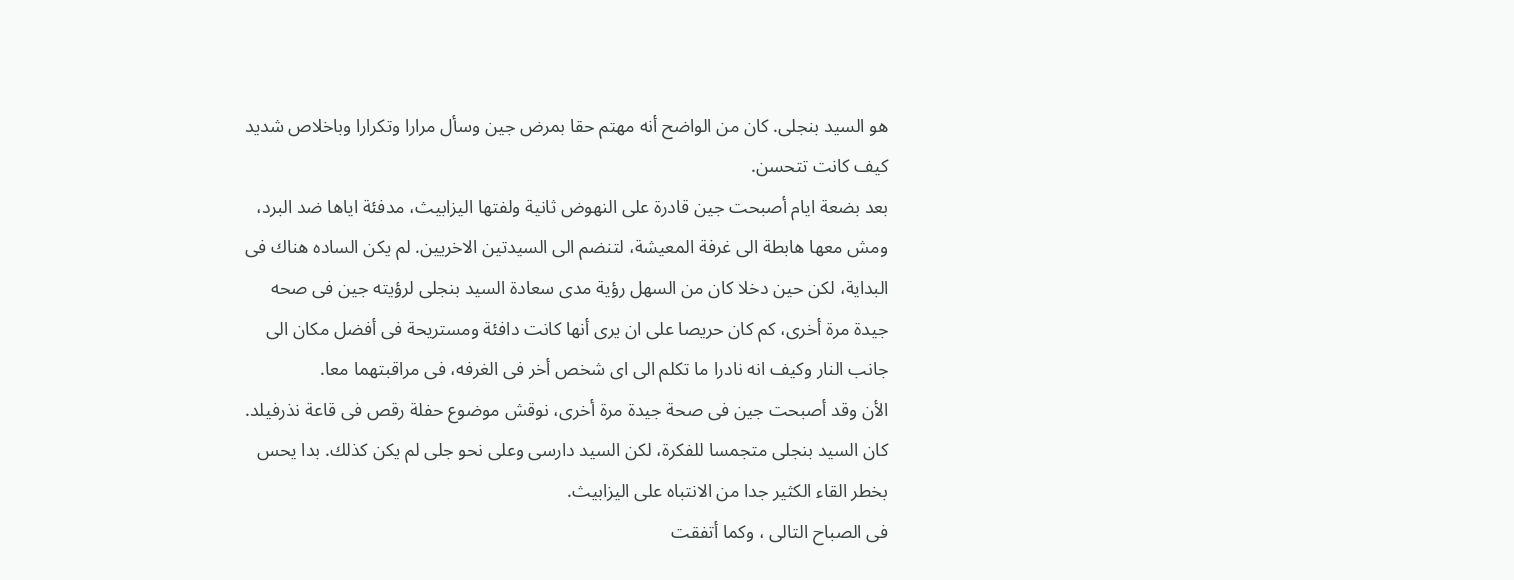هو السيد بنجلى. كان من الواضح أنه مهتم حقا بمرض جين وسأل مرارا وتكرارا وباخلاص شديد كيف كانت تتحسن.
بعد بضعة ايام أصبحت جين قادرة على النهوض ثانية ولفتها اليزابيث، مدفئة اياها ضد البرد، ومش معها هابطة الى غرفة المعيشة، لتنضم الى السيدتين الاخريين. لم يكن الساده هناك فى البداية، لكن حين دخلا كان من السهل رؤية مدى سعادة السيد بنجلى لرؤيته جين فى صحه جيدة مرة أخرى، كم كان حريصا على ان يرى أنها كانت دافئة ومستريحة فى أفضل مكان الى جانب النار وكيف انه نادرا ما تكلم الى اى شخص أخر فى الغرفه، فى مراقبتهما معا.
الأن وقد أصبحت جين فى صحة جيدة مرة أخرى، نوقش موضوع حفلة رقص فى قاعة نذرفيلد. كان السيد بنجلى متجمسا للفكرة، لكن السيد دارسى وعلى نحو جلى لم يكن كذلك. بدا يحس بخطر القاء الكثير جدا من الانتباه على اليزابيث.
فى الصباح التالى ، وكما أتفقت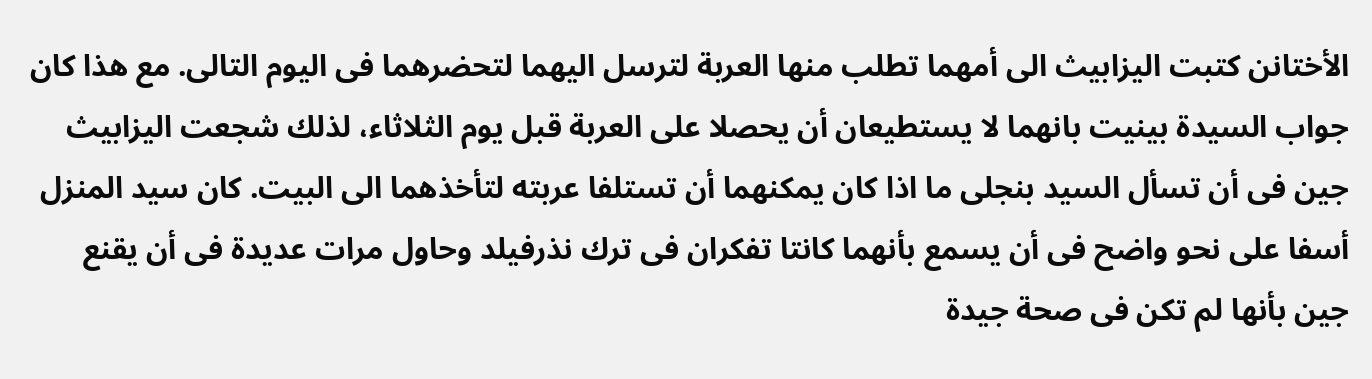الأختانن كتبت اليزابيث الى أمهما تطلب منها العربة لترسل اليهما لتحضرهما فى اليوم التالى. مع هذا كان جواب السيدة بينيت بانهما لا يستطيعان أن يحصلا على العربة قبل يوم الثلاثاء، لذلك شجعت اليزابيث جين فى أن تسأل السيد بنجلى ما اذا كان يمكنهما أن تستلفا عربته لتأخذهما الى البيت. كان سيد المنزل أسفا على نحو واضح فى أن يسمع بأنهما كانتا تفكران فى ترك نذرفيلد وحاول مرات عديدة فى أن يقنع جين بأنها لم تكن فى صحة جيدة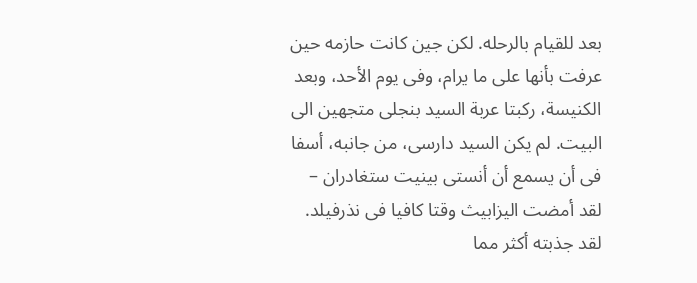بعد للقيام بالرحله. لكن جين كانت حازمه حين عرفت بأنها على ما يرام، وفى يوم الأحد، وبعد الكنيسة، ركبتا عربة السيد بنجلى متجهين الى البيت. لم يكن السيد دارسى، من جانبه، أسفا فى أن يسمع أن أنستى بينيت ستغادران – لقد أمضت اليزابيث وقتا كافيا فى نذرفيلد. لقد جذبته أكثر مما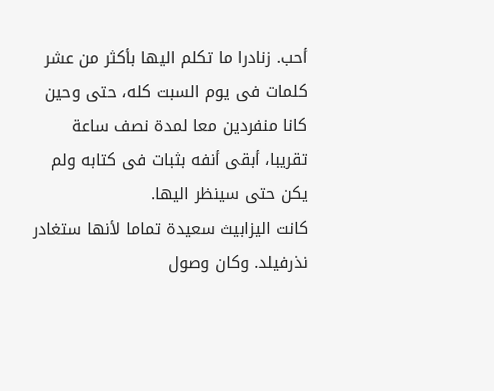أحب. زنادرا ما تكلم اليها بأكثر من عشر كلمات فى يوم السبت كله، حتى وحين كانا منفردين معا لمدة نصف ساعة تقريبا، أبقى أنفه بثبات فى كتابه ولم يكن حتى سينظر اليها.
كانت اليزابيث سعيدة تماما لأنها ستغادر نذرفيلد. وكان وصول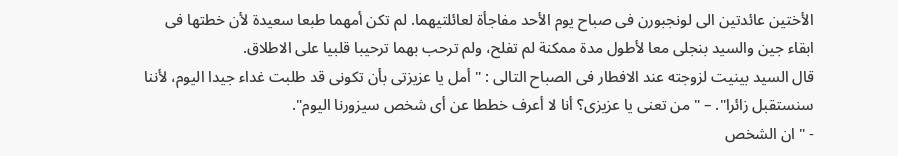الأختين عائدتين الى لونجبورن فى صباح يوم الأحد مفاجأة لعائلتيهما. لم تكن أمهما طبعا سعيدة لأن خطتها فى ابقاء جين والسيد بنجلى معا لأطول مدة ممكنة لم تفلح، ولم ترحب بهما ترحيبا قلبيا على الاطلاق.
قال السيد بينيت لزوجته عند الافطار فى الصباح التالى : " أمل يا عزيزتى بأن تكونى قد طلبت غداء جيدا اليوم، لأننا سنستقبل زائرا". – " من تعنى يا عزيزى؟ أنا لا أعرف خططا عن أى شخص سيزورنا اليوم".
- " ان الشخص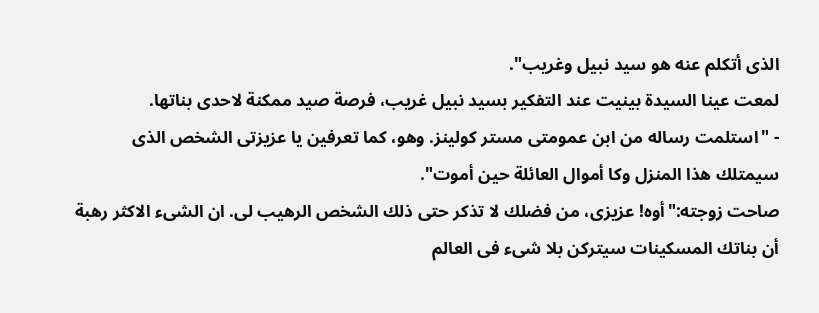الذى أتكلم عنه هو سيد نبيل وغريب".
لمعت عينا السيدة بينيت عند التفكير بسيد نبيل غريب، فرصة صيد ممكنة لاحدى بناتها.
- "استلمت رساله من ابن عمومتى مستر كولينز. وهو، كما تعرفين يا عزيزتى الشخص الذى سيمتلك هذا المنزل وكا أموال العائلة حين أموت".
صاحت زوجته:"أوه! عزيزى، من فضلك لا تذكر حتى ذلك الشخص الرهيب لى. ان الشىء الاكثر رهبة أن بناتك المسكينات سيتركن بلا شىء فى العالم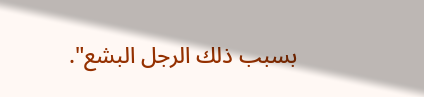بسبب ذلك الرجل البشع".